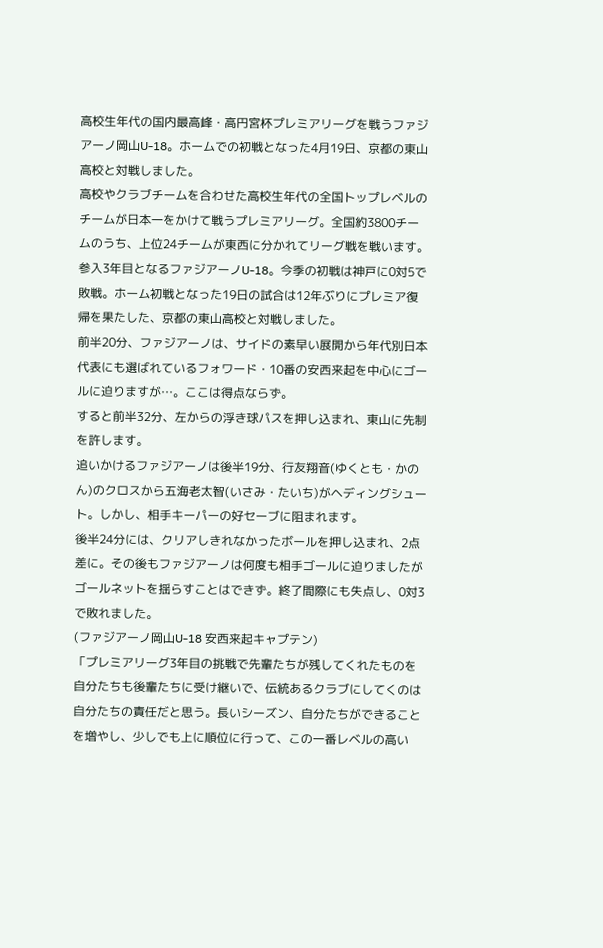高校生年代の国内最高峰・高円宮杯プレミアリーグを戦うファジアーノ岡山U-18。ホームでの初戦となった4月19日、京都の東山高校と対戦しました。
高校やクラブチームを合わせた高校生年代の全国トップレベルのチームが日本一をかけて戦うプレミアリーグ。全国約3800チームのうち、上位24チームが東西に分かれてリーグ戦を戦います。
参入3年目となるファジアーノU-18。今季の初戦は神戸に0対5で敗戦。ホーム初戦となった19日の試合は12年ぶりにプレミア復帰を果たした、京都の東山高校と対戦しました。
前半20分、ファジアーノは、サイドの素早い展開から年代別日本代表にも選ばれているフォワード・10番の安西来起を中心にゴールに迫りますが…。ここは得点ならず。
すると前半32分、左からの浮き球パスを押し込まれ、東山に先制を許します。
追いかけるファジアーノは後半19分、行友翔音(ゆくとも・かのん)のクロスから五海老太智(いさみ・たいち)がヘディングシュート。しかし、相手キーパーの好セーブに阻まれます。
後半24分には、クリアしきれなかったボールを押し込まれ、2点差に。その後もファジアーノは何度も相手ゴールに迫りましたがゴールネットを揺らすことはできず。終了間際にも失点し、0対3で敗れました。
(ファジアーノ岡山U-18 安西来起キャプテン)
「プレミアリーグ3年目の挑戦で先輩たちが残してくれたものを自分たちも後輩たちに受け継いで、伝統あるクラブにしてくのは自分たちの責任だと思う。長いシーズン、自分たちができることを増やし、少しでも上に順位に行って、この一番レベルの高い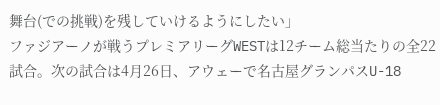舞台(での挑戦)を残していけるようにしたい」
ファジアーノが戦うプレミアリーグWESTは12チーム総当たりの全22試合。次の試合は4月26日、アウェーで名古屋グランパスU-18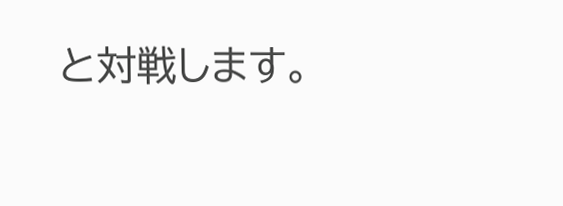と対戦します。